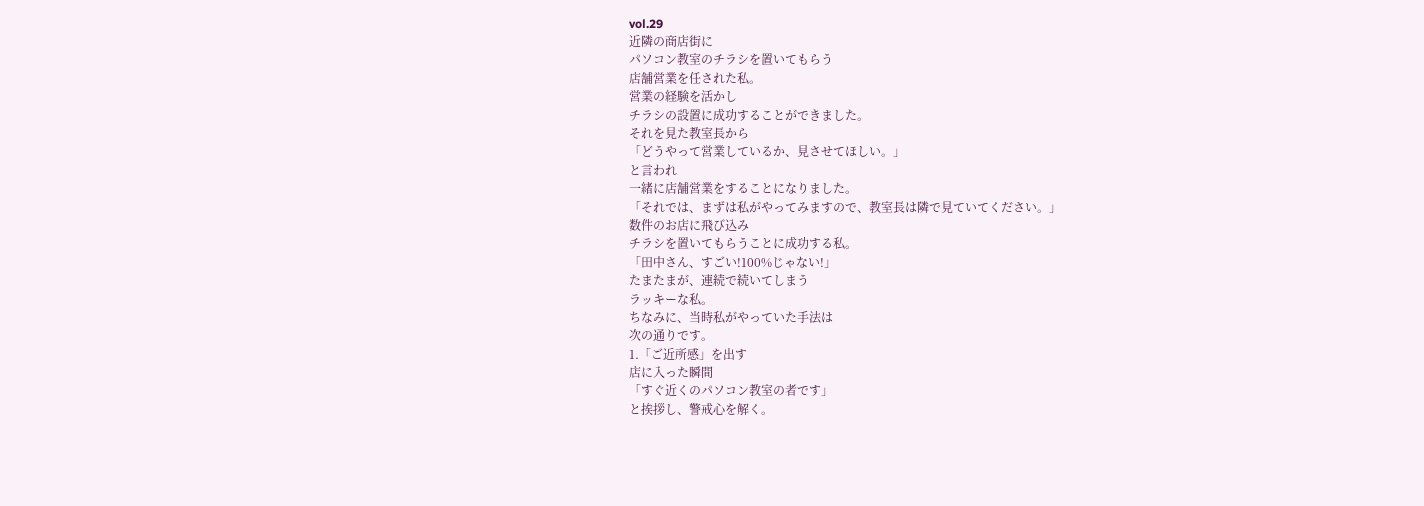vol.29
近隣の商店街に
パソコン教室のチラシを置いてもらう
店舗営業を任された私。
営業の経験を活かし
チラシの設置に成功することができました。
それを見た教室長から
「どうやって営業しているか、見させてほしい。」
と言われ
一緒に店舗営業をすることになりました。
「それでは、まずは私がやってみますので、教室長は隣で見ていてください。」
数件のお店に飛び込み
チラシを置いてもらうことに成功する私。
「田中さん、すごい!100%じゃない!」
たまたまが、連続で続いてしまう
ラッキーな私。
ちなみに、当時私がやっていた手法は
次の通りです。
1.「ご近所感」を出す
店に入った瞬間
「すぐ近くのパソコン教室の者です」
と挨拶し、警戒心を解く。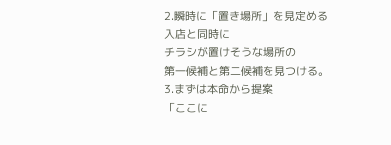2.瞬時に「置き場所」を見定める
入店と同時に
チラシが置けそうな場所の
第一候補と第二候補を見つける。
3.まずは本命から提案
「ここに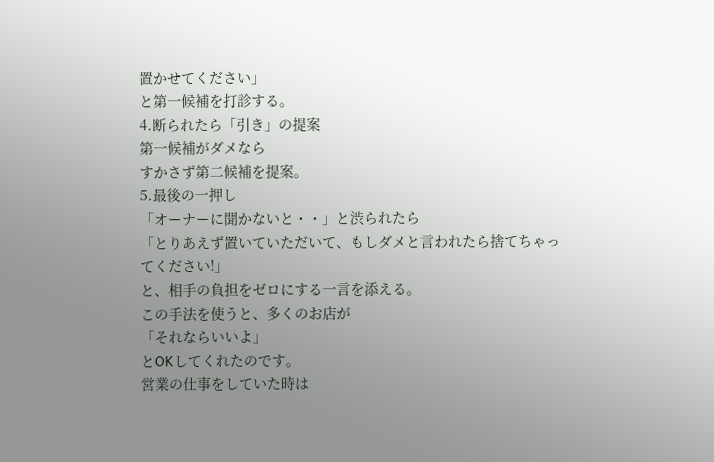置かせてください」
と第一候補を打診する。
4.断られたら「引き」の提案
第一候補がダメなら
すかさず第二候補を提案。
5.最後の一押し
「オーナーに聞かないと・・」と渋られたら
「とりあえず置いていただいて、もしダメと言われたら捨てちゃってください!」
と、相手の負担をゼロにする一言を添える。
この手法を使うと、多くのお店が
「それならいいよ」
とOKしてくれたのです。
営業の仕事をしていた時は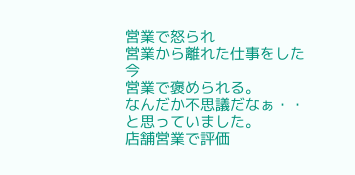営業で怒られ
営業から離れた仕事をした今
営業で褒められる。
なんだか不思議だなぁ・・
と思っていました。
店舗営業で評価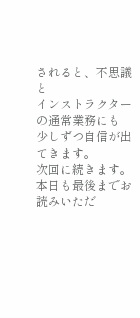されると、不思議と
インストラクターの通常業務にも
少しずつ自信が出てきます。
次回に続きます。
本日も最後までお読みいただ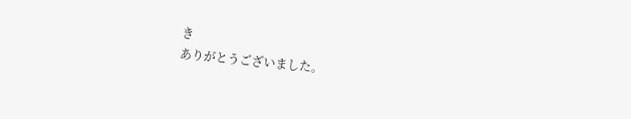き
ありがとうございました。